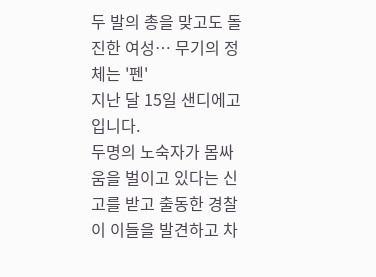두 발의 총을 맞고도 돌진한 여성… 무기의 정체는 '펜'
지난 달 15일 샌디에고입니다.
두명의 노숙자가 몸싸움을 벌이고 있다는 신고를 받고 출동한 경찰이 이들을 발견하고 차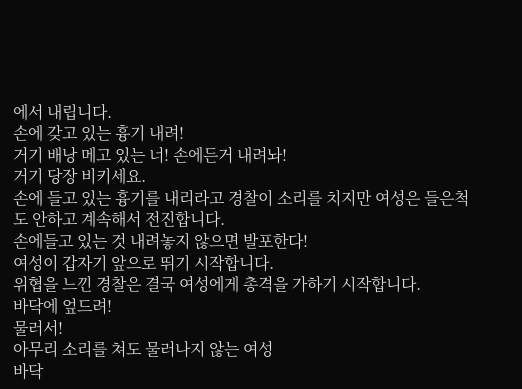에서 내립니다.
손에 갖고 있는 흉기 내려!
거기 배낭 메고 있는 너! 손에든거 내려놔!
거기 당장 비키세요.
손에 들고 있는 흉기를 내리라고 경찰이 소리를 치지만 여성은 들은척도 안하고 계속해서 전진합니다.
손에들고 있는 것 내려놓지 않으면 발포한다!
여성이 갑자기 앞으로 뛰기 시작합니다.
위협을 느낀 경찰은 결국 여성에게 총격을 가하기 시작합니다.
바닥에 엎드려!
물러서!
아무리 소리를 쳐도 물러나지 않는 여성
바닥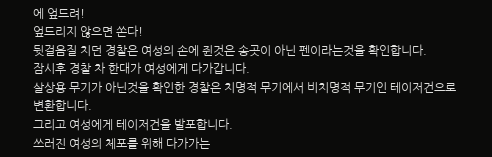에 엎드려!
엎드리지 않으면 쏜다!
뒷걸음질 치던 경찰은 여성의 손에 쥔것은 송곳이 아닌 펜이라는것을 확인합니다.
잠시후 경찰 차 한대가 여성에게 다가갑니다.
살상용 무기가 아닌것을 확인한 경찰은 치명적 무기에서 비치명적 무기인 테이저건으로 변환합니다.
그리고 여성에게 테이저건을 발포합니다.
쓰러진 여성의 체포를 위해 다가가는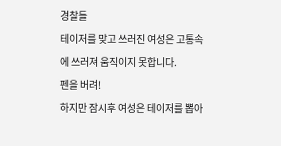경찰들
테이저를 맞고 쓰러진 여성은 고통속에 쓰러져 움직이지 못합니다.
펜을 버려!
하지만 잠시후 여성은 테이저를 뽑아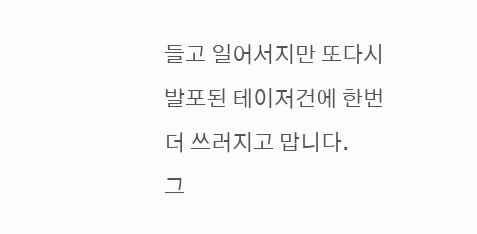들고 일어서지만 또다시 발포된 테이저건에 한번 더 쓰러지고 맙니다.
그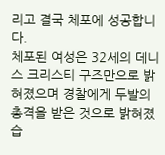리고 결국 체포에 성공합니다.
체포된 여성은 32세의 데니스 크리스티 구즈만으로 밝혀졌으며 경찰에게 두발의 총격을 받은 것으로 밝혀졌습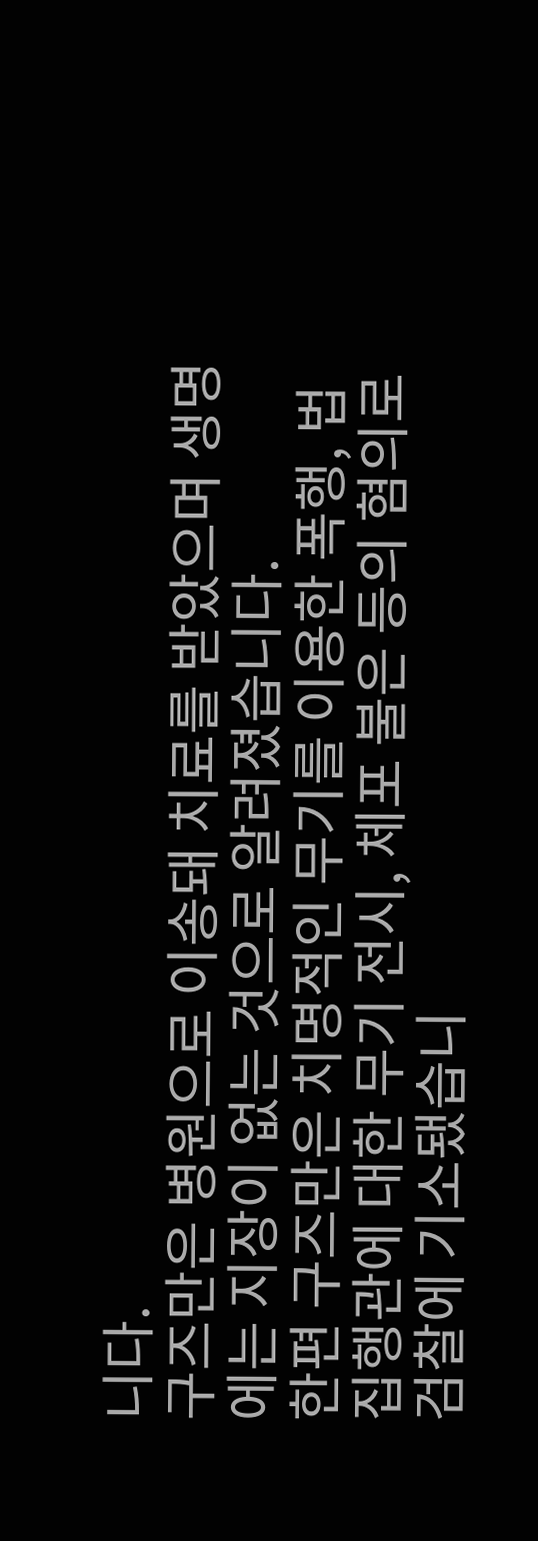니다.
구즈만은 병원으로 이송돼 치료를 받았으며 생명에는 지장이 없는 것으로 알려졌습니다.
한편 구즈만은 치명적인 무기를 이용한 폭행, 법집행관에 대한 무기 전시, 체포 불은 등의 혐의로 검찰에 기소됐습니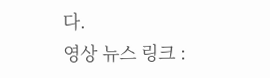다.
영상 뉴스 링크 :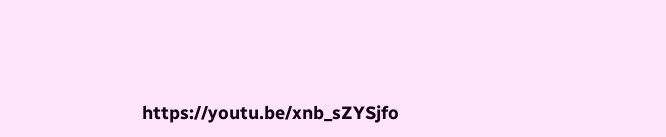https://youtu.be/xnb_sZYSjfo